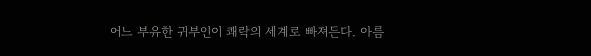어느 부유한 귀부인이 쾌락의 세계로 빠져든다. 아름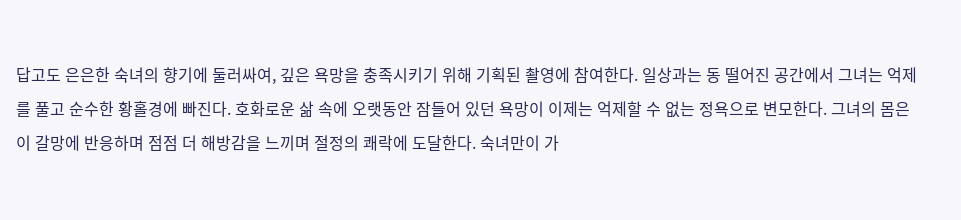답고도 은은한 숙녀의 향기에 둘러싸여, 깊은 욕망을 충족시키기 위해 기획된 촬영에 참여한다. 일상과는 동 떨어진 공간에서 그녀는 억제를 풀고 순수한 황홀경에 빠진다. 호화로운 삶 속에 오랫동안 잠들어 있던 욕망이 이제는 억제할 수 없는 정욕으로 변모한다. 그녀의 몸은 이 갈망에 반응하며 점점 더 해방감을 느끼며 절정의 쾌락에 도달한다. 숙녀만이 가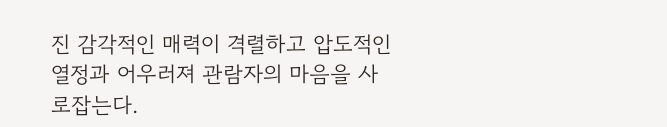진 감각적인 매력이 격렬하고 압도적인 열정과 어우러져 관람자의 마음을 사로잡는다.